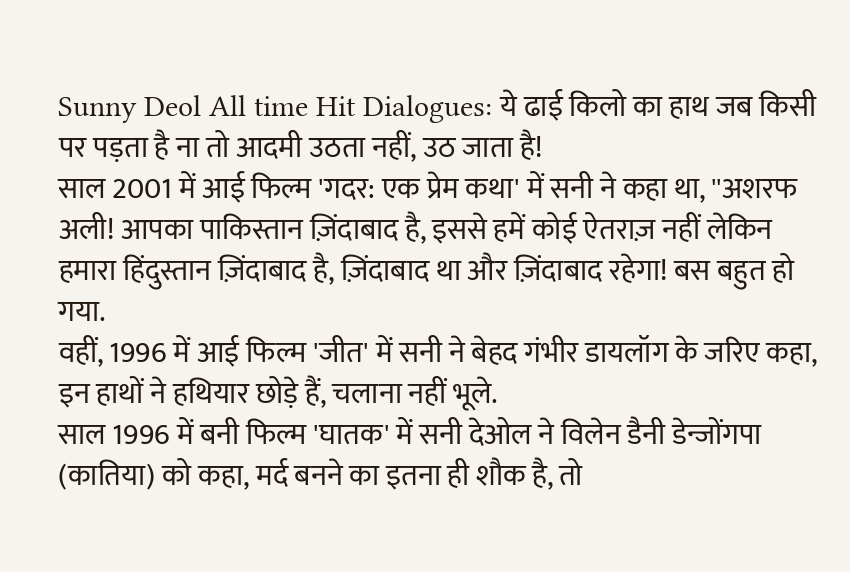Sunny Deol All time Hit Dialogues: ये ढाई किलो का हाथ जब किसी पर पड़ता है ना तो आदमी उठता नहीं, उठ जाता है!
साल 2001 में आई फिल्म 'गदर: एक प्रेम कथा' में सनी ने कहा था, ''अशरफ अली! आपका पाकिस्तान ज़िंदाबाद है, इससे हमें कोई ऐतराज़ नहीं लेकिन हमारा हिंदुस्तान ज़िंदाबाद है, ज़िंदाबाद था और ज़िंदाबाद रहेगा! बस बहुत हो गया.
वहीं, 1996 में आई फिल्म 'जीत' में सनी ने बेहद गंभीर डायलॉग के जरिए कहा, इन हाथों ने हथियार छोड़े हैं, चलाना नहीं भूले.
साल 1996 में बनी फिल्म 'घातक' में सनी देओल ने विलेन डैनी डेन्जोंगपा (कातिया) को कहा, मर्द बनने का इतना ही शौक है, तो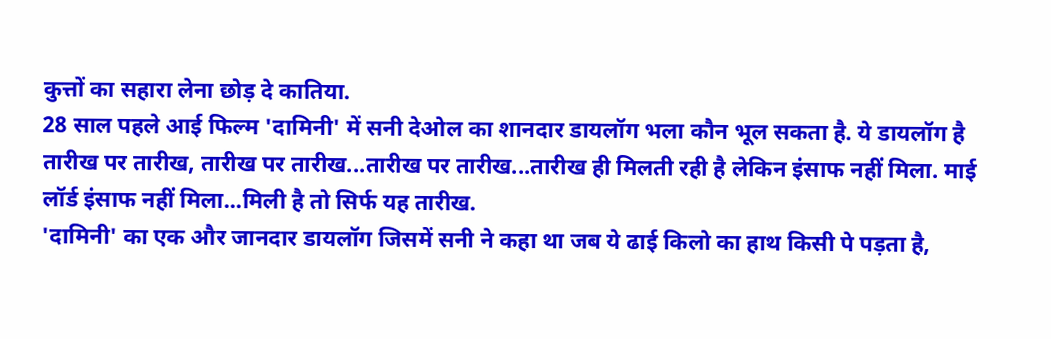कुत्तों का सहारा लेना छोड़ दे कातिया.
28 साल पहले आई फिल्म 'दामिनी' में सनी देओल का शानदार डायलॉग भला कौन भूल सकता है. ये डायलॉग है तारीख पर तारीख, तारीख पर तारीख...तारीख पर तारीख...तारीख ही मिलती रही है लेकिन इंसाफ नहीं मिला. माई लॉर्ड इंसाफ नहीं मिला...मिली है तो सिर्फ यह तारीख.
'दामिनी' का एक और जानदार डायलॉग जिसमें सनी ने कहा था जब ये ढाई किलो का हाथ किसी पे पड़ता है,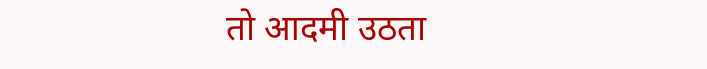तो आदमी उठता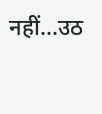नहीं...उठ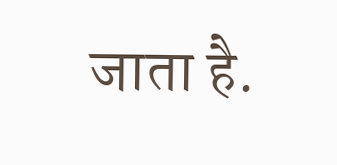जाता है.